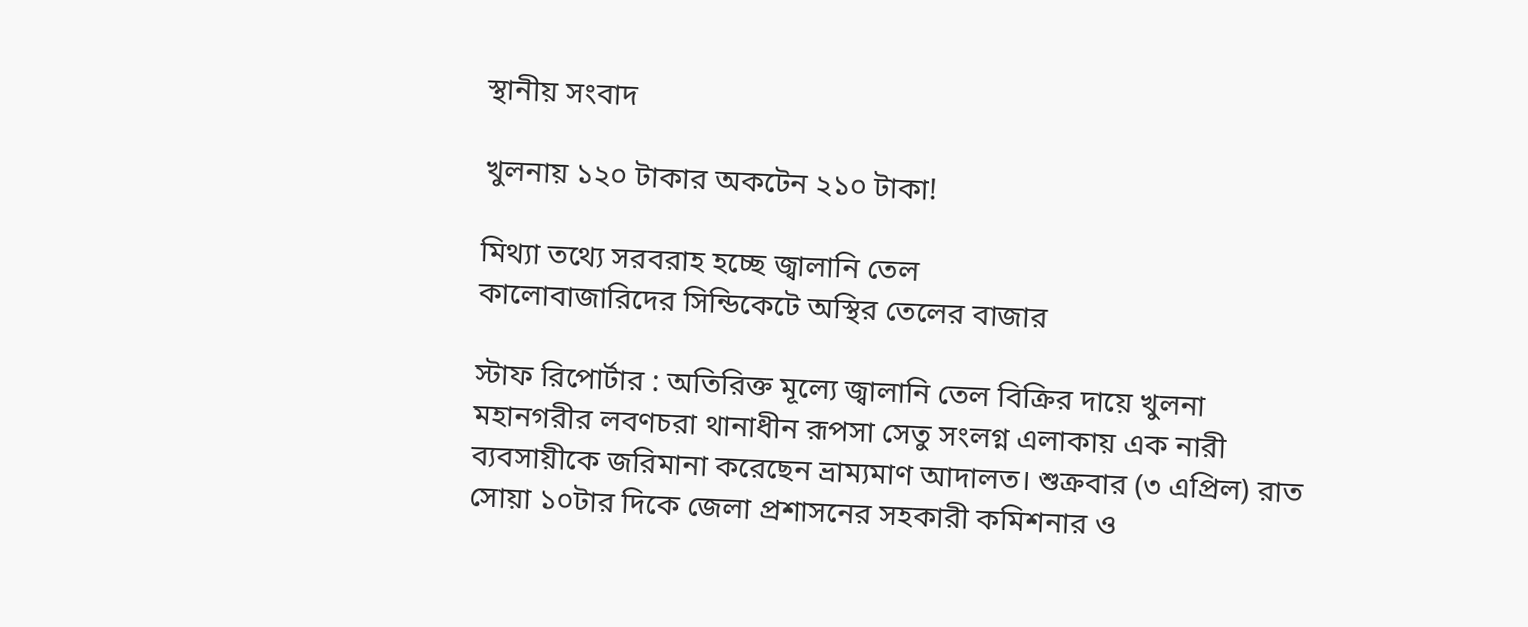স্থানীয় সংবাদ

খুলনায় ১২০ টাকার অকটেন ২১০ টাকা!

মিথ্যা তথ্যে সরবরাহ হচ্ছে জ্বালানি তেল
কালোবাজারিদের সিন্ডিকেটে অস্থির তেলের বাজার

স্টাফ রিপোর্টার : অতিরিক্ত মূল্যে জ্বালানি তেল বিক্রির দায়ে খুলনা মহানগরীর লবণচরা থানাধীন রূপসা সেতু সংলগ্ন এলাকায় এক নারী ব্যবসায়ীকে জরিমানা করেছেন ভ্রাম্যমাণ আদালত। শুক্রবার (৩ এপ্রিল) রাত সোয়া ১০টার দিকে জেলা প্রশাসনের সহকারী কমিশনার ও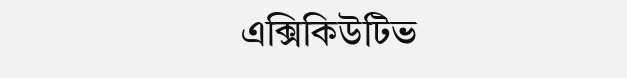এক্সিকিউটিভ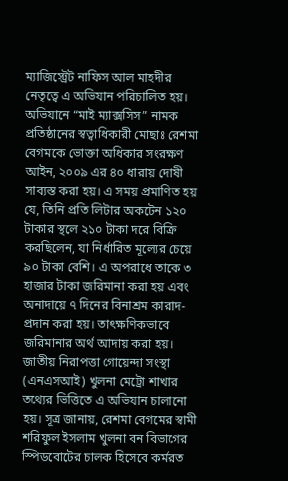ম্যাজিস্ট্রেট নাফিস আল মাহদীর নেতৃত্বে এ অভিযান পরিচালিত হয়। অভিযানে “মাই ম্যাক্সসিস” নামক প্রতিষ্ঠানের স্বত্বাধিকারী মোছাঃ রেশমা বেগমকে ভোক্তা অধিকার সংরক্ষণ আইন, ২০০৯ এর ৪০ ধারায় দোষী সাব্যস্ত করা হয়। এ সময় প্রমাণিত হয় যে, তিনি প্রতি লিটার অকটেন ১২০ টাকার স্থলে ২১০ টাকা দরে বিক্রি করছিলেন, যা নির্ধারিত মূল্যের চেয়ে ৯০ টাকা বেশি। এ অপরাধে তাকে ৩ হাজার টাকা জরিমানা করা হয় এবং অনাদায়ে ৭ দিনের বিনাশ্রম কারাদ- প্রদান করা হয়। তাৎক্ষণিকভাবে জরিমানার অর্থ আদায় করা হয়। জাতীয় নিরাপত্তা গোয়েন্দা সংস্থা (এনএসআই) খুলনা মেট্রো শাখার তথ্যের ভিত্তিতে এ অভিযান চালানো হয়। সূত্র জানায়, রেশমা বেগমের স্বামী শরিফুল ইসলাম খুলনা বন বিভাগের স্পিডবোটের চালক হিসেবে কর্মরত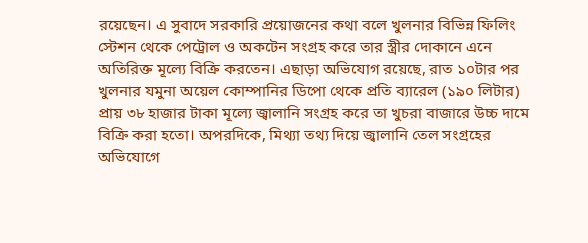রয়েছেন। এ সুবাদে সরকারি প্রয়োজনের কথা বলে খুলনার বিভিন্ন ফিলিং স্টেশন থেকে পেট্রোল ও অকটেন সংগ্রহ করে তার স্ত্রীর দোকানে এনে অতিরিক্ত মূল্যে বিক্রি করতেন। এছাড়া অভিযোগ রয়েছে, রাত ১০টার পর খুলনার যমুনা অয়েল কোম্পানির ডিপো থেকে প্রতি ব্যারেল (১৯০ লিটার) প্রায় ৩৮ হাজার টাকা মূল্যে জ্বালানি সংগ্রহ করে তা খুচরা বাজারে উচ্চ দামে বিক্রি করা হতো। অপরদিকে, মিথ্যা তথ্য দিয়ে জ্বালানি তেল সংগ্রহের অভিযোগে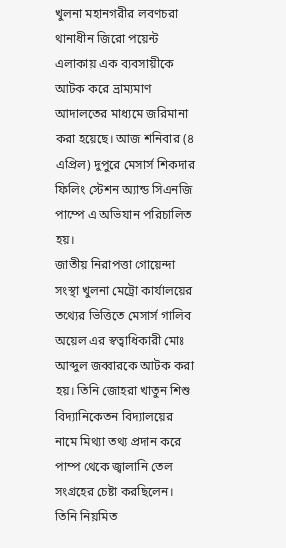খুলনা মহানগরীর লবণচরা থানাধীন জিরো পয়েন্ট এলাকায় এক ব্যবসায়ীকে আটক করে ভ্রাম্যমাণ আদালতের মাধ্যমে জরিমানা করা হয়েছে। আজ শনিবার (৪ এপ্রিল) দুপুরে মেসার্স শিকদার ফিলিং স্টেশন অ্যান্ড সিএনজি পাম্পে এ অভিযান পরিচালিত হয়।
জাতীয় নিরাপত্তা গোয়েন্দা সংস্থা খুলনা মেট্রো কার্যালয়ের তথ্যের ভিত্তিতে মেসার্স গালিব অয়েল এর স্বত্বাধিকারী মোঃ আব্দুল জব্বারকে আটক করা হয়। তিনি জোহরা খাতুন শিশু বিদ্যানিকেতন বিদ্যালয়ের নামে মিথ্যা তথ্য প্রদান করে পাম্প থেকে জ্বালানি তেল সংগ্রহের চেষ্টা করছিলেন। তিনি নিয়মিত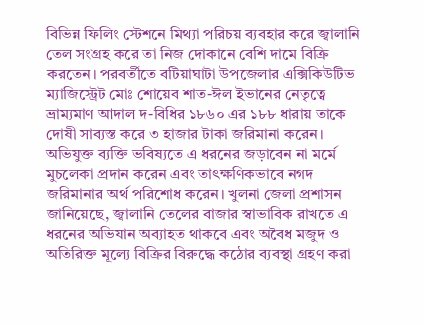বিভিন্ন ফিলিং স্টেশনে মিথ্যা পরিচয় ব্যবহার করে জ্বালানি তেল সংগ্রহ করে তা নিজ দোকানে বেশি দামে বিক্রি করতেন। পরবর্তীতে বটিয়াঘাটা উপজেলার এক্সিকিউটিভ ম্যাজিস্ট্রেট মোঃ শোয়েব শাত-ঈল ইভানের নেতৃত্বে ভ্রাম্যমাণ আদাল দ-বিধির ১৮৬০ এর ১৮৮ ধারায় তাকে দোষী সাব্যস্ত করে ৩ হাজার টাকা জরিমানা করেন। অভিযুক্ত ব্যক্তি ভবিষ্যতে এ ধরনের জড়াবেন না মর্মে মুচলেকা প্রদান করেন এবং তাৎক্ষণিকভাবে নগদ জরিমানার অর্থ পরিশোধ করেন। খুলনা জেলা প্রশাসন জানিয়েছে, জ্বালানি তেলের বাজার স্বাভাবিক রাখতে এ ধরনের অভিযান অব্যাহত থাকবে এবং অবৈধ মজুদ ও অতিরিক্ত মূল্যে বিক্রির বিরুদ্ধে কঠোর ব্যবস্থা গ্রহণ করা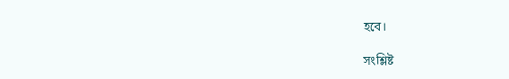হবে।

সংশ্লিষ্ট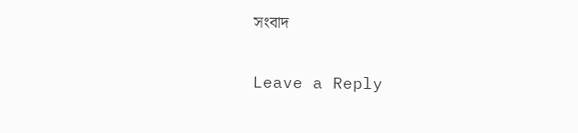সংবাদ

Leave a Reply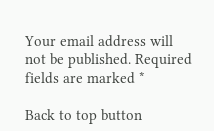Your email address will not be published. Required fields are marked *

Back to top button